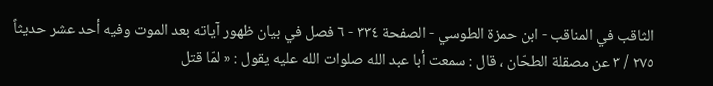الثاقب في المناقب - ابن حمزة الطوسي - الصفحة ٣٣٤ - ٦ فصل في بيان ظهور آياته بعد الموت وفيه أحد عشر حديثاً
٢٧٥ / ٣ عن مصقلة الطحّان ، قال : سمعت أبا عبد الله صلوات الله عليه يقول : « لمّا قتل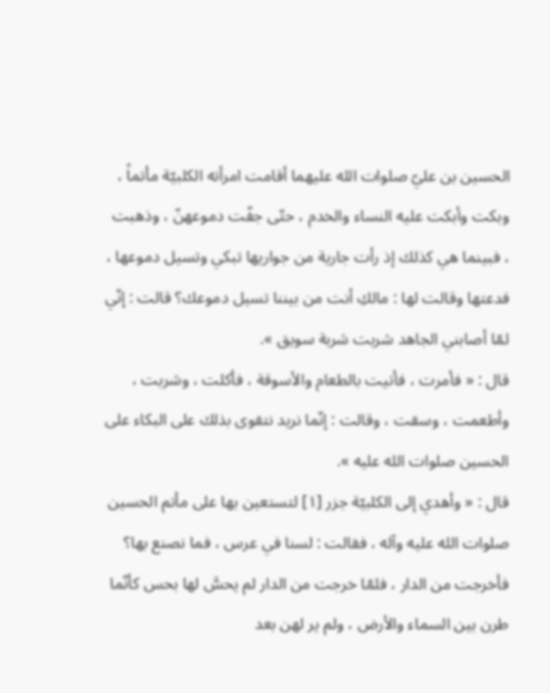الحسين بن عليّ صلوات الله عليهما أقامت امرأته الكلبيّة مأتماً ، وبكت وأبكت عليه النساء والخدم ، حتّى جفّت دموعهنّ ، وذهبت ، فبينما هي كذلك إذ رأت جارية من جواريها تبكي وتسيل دموعها ، فدعتها وقالت لها : مالكِ أنت من بيننا تسيل دموعك؟ قالت : إنّي لمّا أصابني الجاهد شربت شربة سويق ».
قال : « فأمرت ، فأتيت بالطعام والأسوقة ، فأكلت ، وشربت ، وأطعمت ، وسقت ، وقالت : إنّما نريد نتقوى بذلك على البكاء على الحسين صلوات الله عليه ».
قال : « وأهدي إلى الكلبيّة جزر [١] لتستعين بها على مأتم الحسين صلوات الله عليه وآله ، فقالت : لسنا في عرس ، فما نصنع بها؟ فأخرجت من الدار ، فلمّا خرجت من الدار لم يحسَّ لها بحس كأنّما طرن بين السماء والأرض ، ولم ير لهن بعد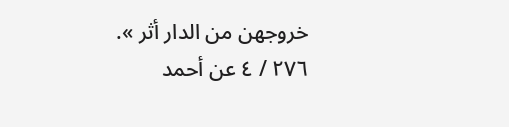خروجهن من الدار أثر ».
٢٧٦ / ٤ عن أحمد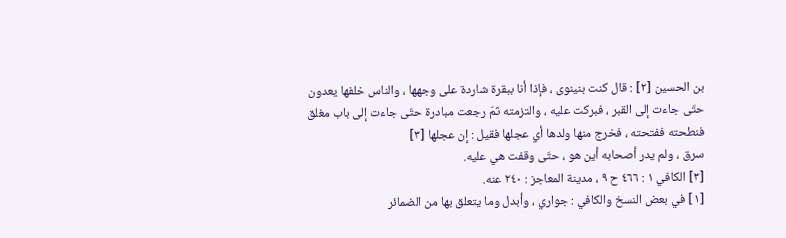بن الحسين [٢] : قال كنت بنينوى ، فإذا أنا ببقرة شاردة على وجهها ، والناس خلفها يعدون حتّى جاءت إلى القبر ، فبركت عليه ، والتزمته ثمّ رجعت مبادرة حتّى جاءت إلى باب مغلق فنطحته ففتحته ، فخرج منها ولدها أي عجلها فقيل : إن عجلها [٣]
سرق ، ولم يدر أصحابه أين هو ، حتّى وقفت هي عليه.
[٣] الكافي ١ : ٤٦٦ ح ٩ ، مدينة المعاجز : ٢٤٠ عنه.
[١] في بعض النسخ والكافي : جواري ، وأبدل وما يتعلق بها من الضمائر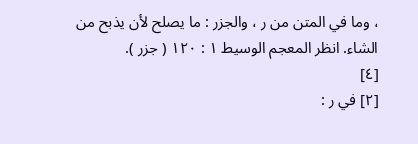، وما في المتن من ر ، والجزر : ما يصلح لأن يذبح من الشاء. انظر المعجم الوسيط ١ : ١٢٠ ( جزر ).
[٤]
[٢] في ر :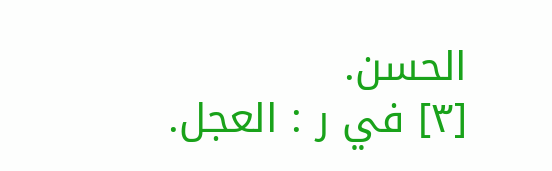الحسن.
[٣] في ر : العجل.